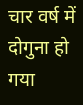चार वर्ष में दोगुना हो गया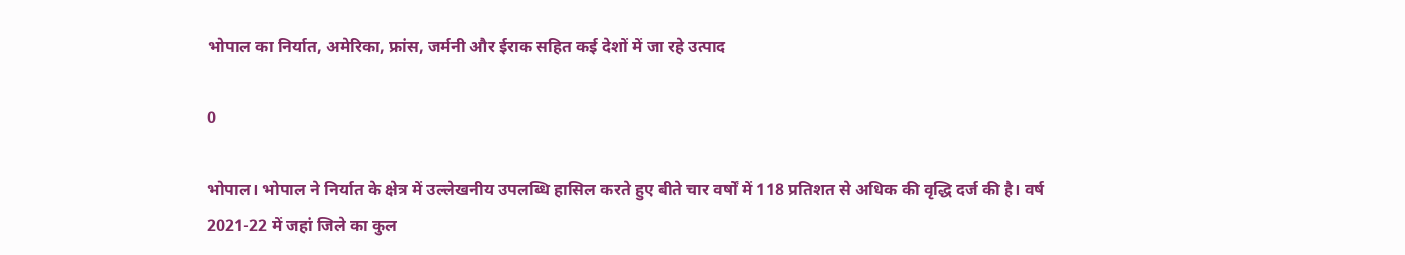भोपाल का निर्यात, अमेरिका, फ्रांस, जर्मनी और ईराक सहित कई देशों में जा रहे उत्पाद

0

भोपाल। भोपाल ने निर्यात के क्षेत्र में उल्लेखनीय उपलब्धि हासिल करते हुए बीते चार वर्षों में 118 प्रतिशत से अधिक की वृद्धि दर्ज की है। वर्ष 2021-22 में जहां जिले का कुल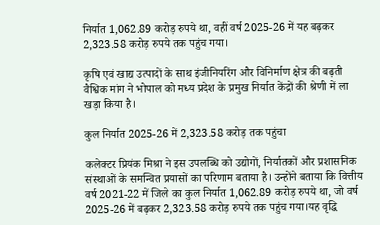निर्यात 1,062.89 करोड़ रुपये था, वहीं वर्ष 2025-26 में यह बढ़कर 2,323.58 करोड़ रुपये तक पहुंच गया।

कृषि एवं खाद्य उत्पादों के साथ इंजीनियरिंग और विनिर्माण क्षेत्र की बढ़ती वैश्विक मांग ने भोपाल को मध्य प्रदेश के प्रमुख निर्यात केंद्रों की श्रेणी में ला खड़ा किया है।

कुल निर्यात 2025-26 में 2,323.58 करोड़ तक पहुंचा

कलेक्टर प्रियंक मिश्रा ने इस उपलब्धि को उद्योगों, निर्यातकों और प्रशासनिक संस्थाओं के समन्वित प्रयासों का परिणाम बताया है। उन्होंने बताया कि वित्तीय वर्ष 2021-22 में जिले का कुल निर्यात 1,062.89 करोड़ रुपये था, जो वर्ष 2025-26 में बढ़कर 2,323.58 करोड़ रुपये तक पहुंच गया।यह वृद्धि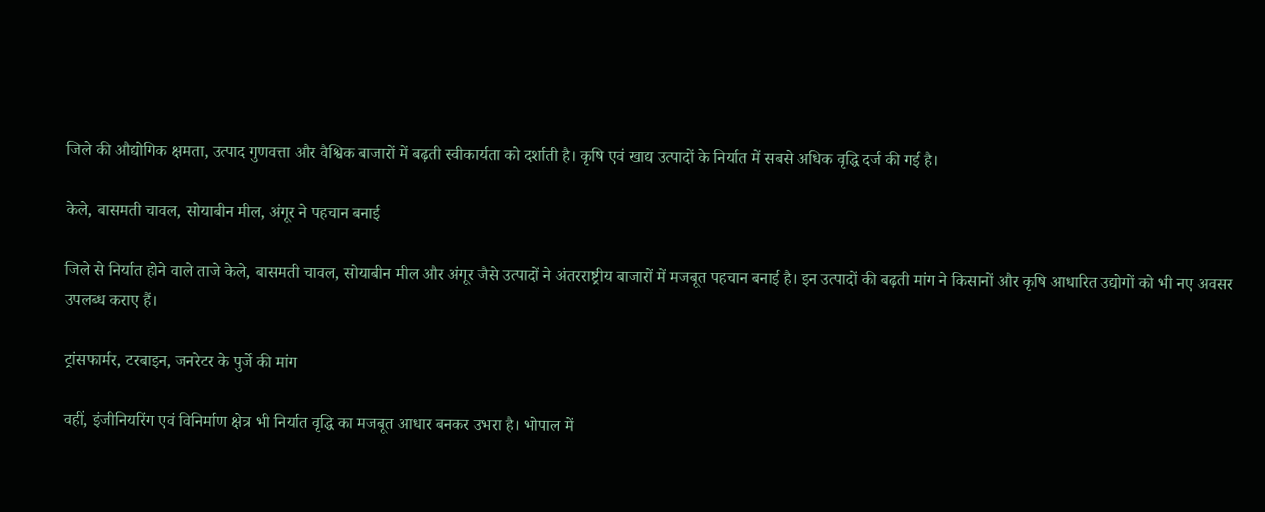जिले की औद्योगिक क्षमता, उत्पाद गुणवत्ता और वैश्विक बाजारों में बढ़ती स्वीकार्यता को दर्शाती है। कृषि एवं खाद्य उत्पादों के निर्यात में सबसे अधिक वृद्धि दर्ज की गई है।

केले, बासमती चावल, सोयाबीन मील, अंगूर ने पहचान बनाई

जिले से निर्यात होने वाले ताजे केले, बासमती चावल, सोयाबीन मील और अंगूर जैसे उत्पादों ने अंतरराष्ट्रीय बाजारों में मजबूत पहचान बनाई है। इन उत्पादों की बढ़ती मांग ने किसानों और कृषि आधारित उद्योगों को भी नए अवसर उपलब्ध कराए हैं।

ट्रांसफार्मर, टरबाइन, जनरेटर के पुर्जे की मांग

वहीं, इंजीनियरिंग एवं विनिर्माण क्षेत्र भी निर्यात वृद्धि का मजबूत आधार बनकर उभरा है। भोपाल में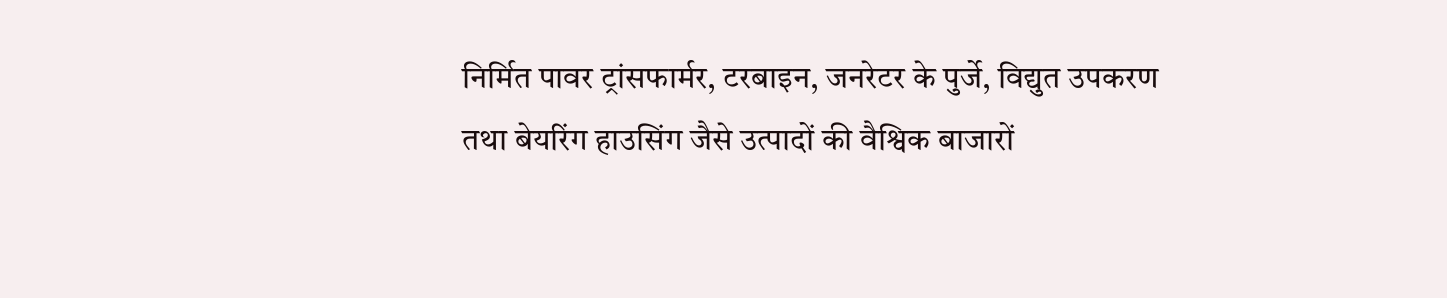निर्मित पावर ट्रांसफार्मर, टरबाइन, जनरेटर के पुर्जे, विद्युत उपकरण तथा बेयरिंग हाउसिंग जैसे उत्पादों की वैश्विक बाजारों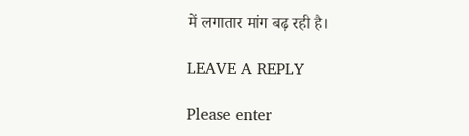में लगातार मांग बढ़ रही है।

LEAVE A REPLY

Please enter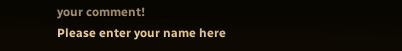your comment!
Please enter your name here